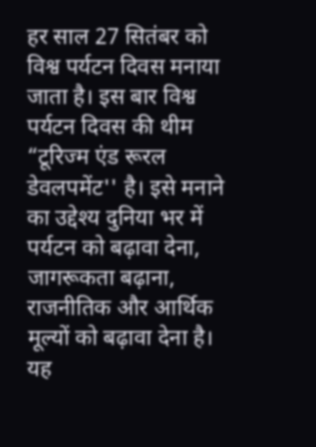हर साल 27 सितंबर को विश्व पर्यटन दिवस मनाया जाता है। इस बार विश्व पर्यटन दिवस की थीम “टूरिज्म एंड रूरल डेवलपमेंट'' है। इसे मनाने का उद्देश्य दुनिया भर में पर्यटन को बढ़ावा देना, जागरूकता बढ़ाना, राजनीतिक और आर्थिक मूल्यों को बढ़ावा देना है। यह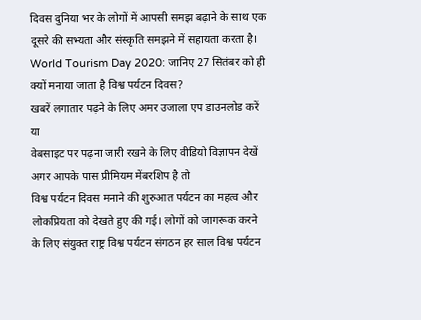दिवस दुनिया भर के लोगों में आपसी समझ बढ़ाने के साथ एक दूसरे की सभ्यता और संस्कृति समझने में सहायता करता है।
World Tourism Day 2020: जानिए 27 सितंबर को ही क्यों मनाया जाता है विश्व पर्यटन दिवस?
खबरें लगातार पढ़ने के लिए अमर उजाला एप डाउनलोड करें
या
वेबसाइट पर पढ़ना जारी रखने के लिए वीडियो विज्ञापन देखें
अगर आपके पास प्रीमियम मेंबरशिप है तो
विश्व पर्यटन दिवस मनाने की शुरुआत पर्यटन का महत्व और लोकप्रियता को देखते हुए की गई। लोगों को जागरूक करने के लिए संयुक्त राष्ट्र विश्व पर्यटन संगठन हर साल विश्व पर्यटन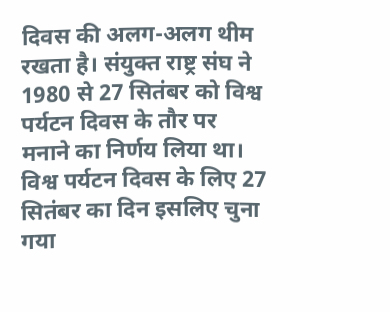दिवस की अलग-अलग थीम रखता है। संयुक्त राष्ट्र संघ ने 1980 से 27 सितंबर को विश्व पर्यटन दिवस के तौर पर मनाने का निर्णय लिया था। विश्व पर्यटन दिवस के लिए 27 सितंबर का दिन इसलिए चुना गया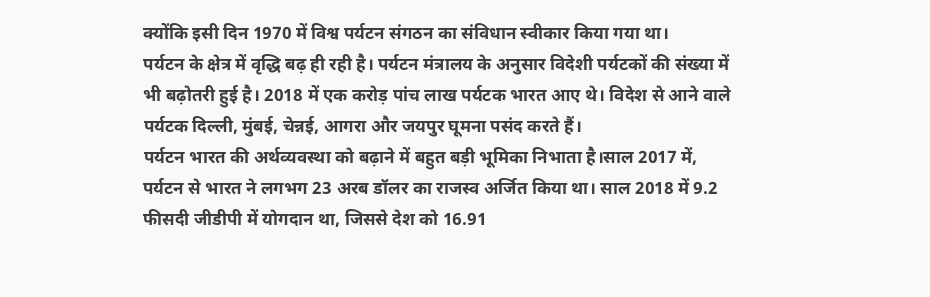क्योंकि इसी दिन 1970 में विश्व पर्यटन संगठन का संविधान स्वीकार किया गया था।
पर्यटन के क्षेत्र में वृद्धि बढ़ ही रही है। पर्यटन मंत्रालय के अनुसार विदेशी पर्यटकों की संख्या में भी बढ़ोतरी हुई है। 2018 में एक करोड़ पांच लाख पर्यटक भारत आए थे। विदेश से आने वाले पर्यटक दिल्ली, मुंबई, चेन्नई, आगरा और जयपुर घूमना पसंद करते हैं।
पर्यटन भारत की अर्थव्यवस्था को बढ़ाने में बहुत बड़ी भूमिका निभाता है।साल 2017 में, पर्यटन से भारत ने लगभग 23 अरब डॉलर का राजस्व अर्जित किया था। साल 2018 में 9.2 फीसदी जीडीपी में योगदान था, जिससे देश को 16.91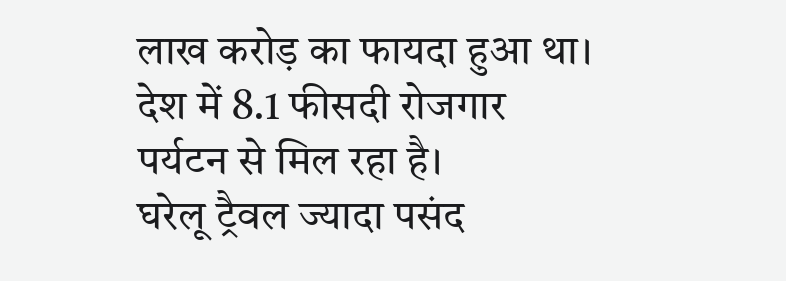लाख करोड़ का फायदा हुआ था। देश में 8.1 फीसदी रोजगार पर्यटन से मिल रहा है।
घरेलू ट्रैवल ज्यादा पसंद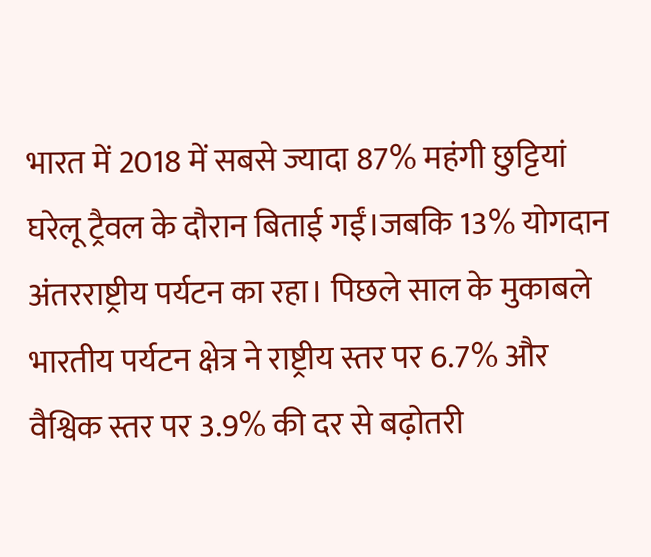भारत में 2018 में सबसे ज्यादा 87% महंगी छुट्टियां घरेलू ट्रैवल के दौरान बिताई गईं।जबकि 13% योगदान अंतरराष्ट्रीय पर्यटन का रहा। पिछले साल के मुकाबले भारतीय पर्यटन क्षेत्र ने राष्ट्रीय स्तर पर 6.7% और वैश्विक स्तर पर 3.9% की दर से बढ़ोतरी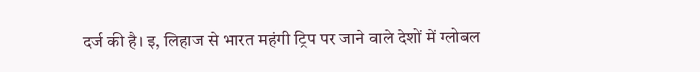दर्ज की है। इ, लिहाज से भारत महंगी ट्रिप पर जाने वाले देशों में ग्लोबल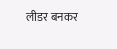लीडर बनकर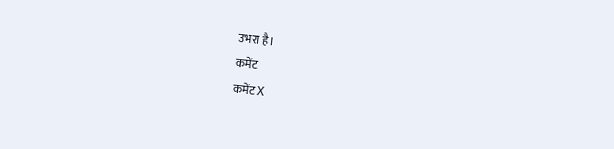उभरा है।
कमेंट
कमेंट X